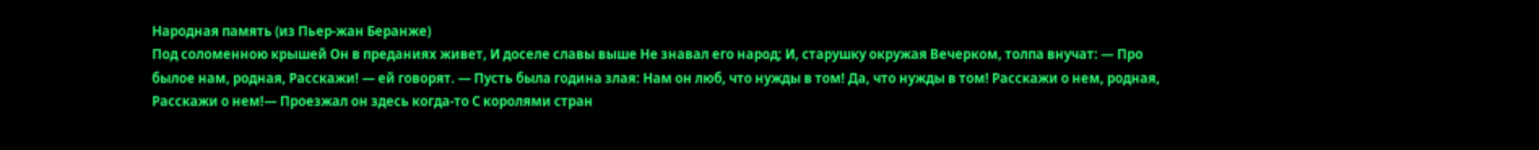Народная память (из Пьер-жан Беранже)
Под соломенною крышей Он в преданиях живет, И доселе славы выше Не знавал его народ; И, старушку окружая Вечерком, толпа внучат: — Про былое нам, родная, Расскажи! — ей говорят. — Пусть была година злая: Нам он люб, что нужды в том! Да, что нужды в том! Расскажи о нем, родная, Расскажи о нем!— Проезжал он здесь когда-то С королями стран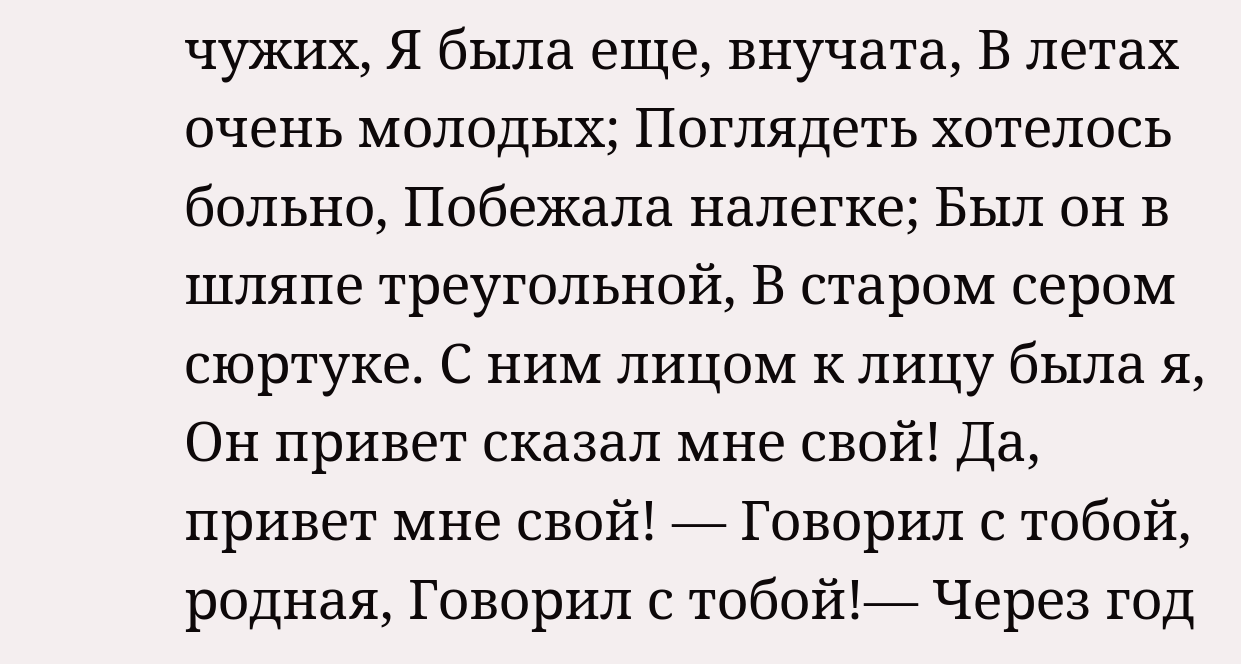чужих, Я была еще, внучата, В летах очень молодых; Поглядеть хотелось больно, Побежала налегке; Был он в шляпе треугольной, В старом сером сюртуке. С ним лицом к лицу была я, Он привет сказал мне свой! Да, привет мне свой! — Говорил с тобой, родная, Говорил с тобой!— Через год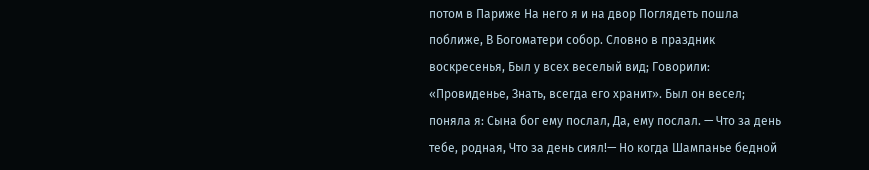потом в Париже На него я и на двор Поглядеть пошла поближе, В Богоматери собор. Словно в праздник воскресенья, Был у всех веселый вид; Говорили: «Провиденье, Знать, всегда его хранит». Был он весел; поняла я: Сына бог ему послал, Да, ему послал. — Что за день тебе, родная, Что за день сиял!— Но когда Шампанье бедной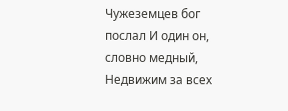Чужеземцев бог послал И один он, словно медный, Недвижим за всех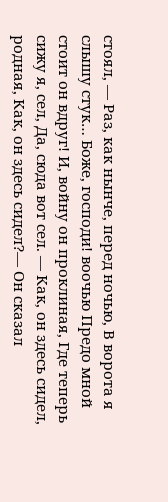стоял, — Раз, как нынче, перед ночью, В ворота я слышу стук… Боже, господи! воочью Предо мной стоит он вдруг! И, войну он проклиная, Где теперь сижу я, сел, Да, сюда вот сел. — Как, он здесь сидел, родная, Как, он здесь сидел?— Он сказал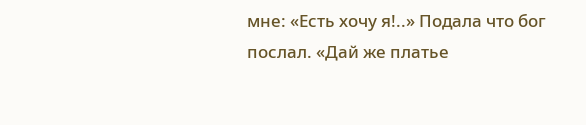мне: «Есть хочу я!..» Подала что бог послал. «Дай же платье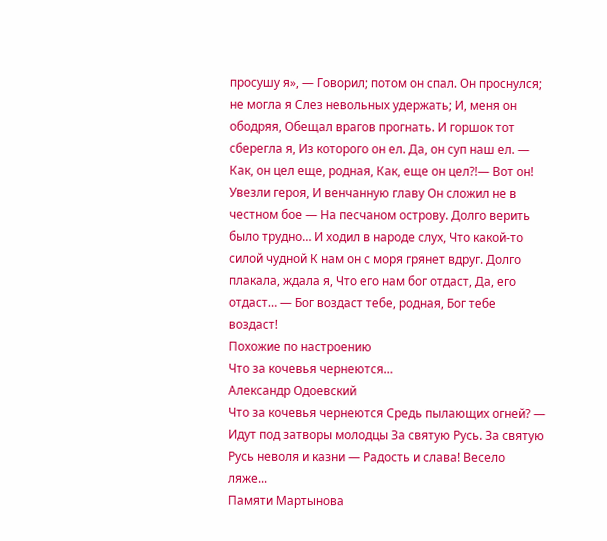просушу я», — Говорил; потом он спал. Он проснулся; не могла я Слез невольных удержать; И, меня он ободряя, Обещал врагов прогнать. И горшок тот сберегла я, Из которого он ел. Да, он суп наш ел. — Как, он цел еще, родная, Как, еще он цел?!— Вот он! Увезли героя, И венчанную главу Он сложил не в честном бое — На песчаном острову. Долго верить было трудно… И ходил в народе слух, Что какой-то силой чудной К нам он с моря грянет вдруг. Долго плакала, ждала я, Что его нам бог отдаст, Да, его отдаст… — Бог воздаст тебе, родная, Бог тебе воздаст!
Похожие по настроению
Что за кочевья чернеются…
Александр Одоевский
Что за кочевья чернеются Средь пылающих огней? — Идут под затворы молодцы За святую Русь. За святую Русь неволя и казни — Радость и слава! Весело ляже...
Памяти Мартынова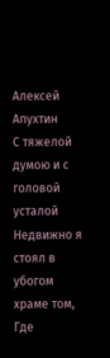Алексей Апухтин
С тяжелой думою и с головой усталой Недвижно я стоял в убогом храме том, Где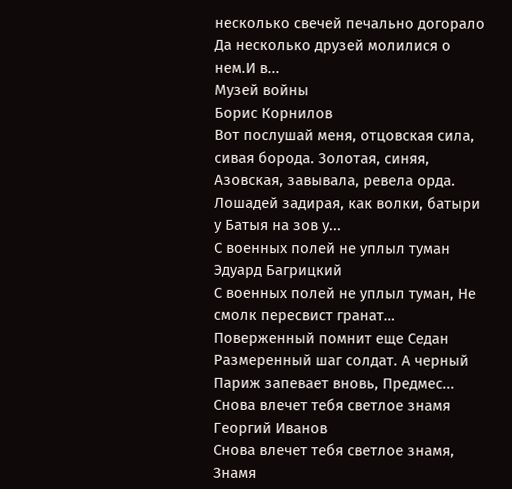несколько свечей печально догорало Да несколько друзей молилися о нем.И в...
Музей войны
Борис Корнилов
Вот послушай меня, отцовская сила, сивая борода. Золотая, синяя, Азовская, завывала, ревела орда. Лошадей задирая, как волки, батыри у Батыя на зов у...
С военных полей не уплыл туман
Эдуард Багрицкий
С военных полей не уплыл туман, Не смолк пересвист гранат… Поверженный помнит еще Седан Размеренный шаг солдат. А черный Париж запевает вновь, Предмес...
Снова влечет тебя светлое знамя
Георгий Иванов
Снова влечет тебя светлое знамя, Знамя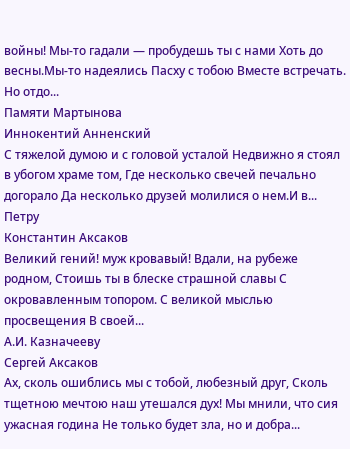войны! Мы-то гадали — пробудешь ты с нами Хоть до весны.Мы-то надеялись Пасху с тобою Вместе встречать. Но отдо...
Памяти Мартынова
Иннокентий Анненский
С тяжелой думою и с головой усталой Недвижно я стоял в убогом храме том, Где несколько свечей печально догорало Да несколько друзей молилися о нем.И в...
Петру
Константин Аксаков
Великий гений! муж кровавый! Вдали, на рубеже родном, Стоишь ты в блеске страшной славы С окровавленным топором. С великой мыслью просвещения В своей...
А.И. Казначееву
Сергей Аксаков
Ах, сколь ошиблись мы с тобой, любезный друг, Сколь тщетною мечтою наш утешался дух! Мы мнили, что сия ужасная година Не только будет зла, но и добра...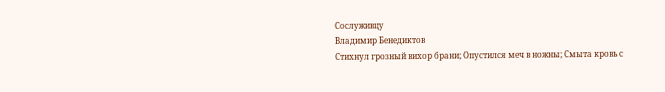Сослуживцу
Владимир Бенедиктов
Стихнул грозный вихор брани; Опустился меч в ножны; Смыта кровь с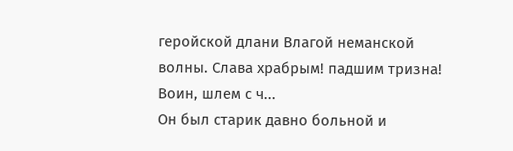геройской длани Влагой неманской волны. Слава храбрым! падшим тризна! Воин, шлем с ч...
Он был старик давно больной и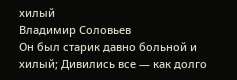хилый
Владимир Соловьев
Он был старик давно больной и хилый; Дивились все — как долго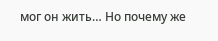мог он жить… Но почему же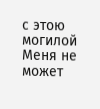с этою могилой Меня не может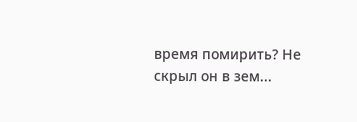время помирить? Не скрыл он в зем...